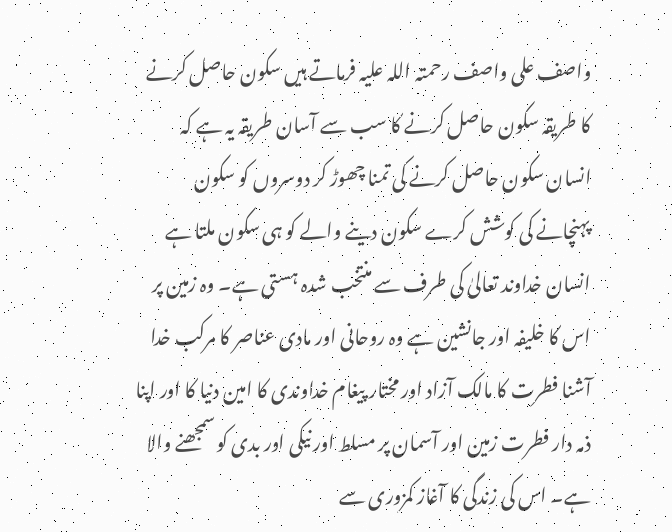واصف علی واصف رحمتہ اللہ علیہ فرماتے ہیں سکون حاصل کرنے کا طریقہ سکون حاصل کرنے کا سب سے آسان طریقہ یہ ہے کہ انسان سکون حاصل کرنے کی تمنا چھوڑ کر دوسروں کو سکون پہنچانے کی کوشش کرے سکون دینے والے کو ہی سکون ملتا ہے
انسان خداوند تعالیٰ کی طرف سے منتخب شدہ ہستی ہے۔ وہ زمین پر اس کا خلیفہ اور جانشین ہے وہ روحانی اور مادی عناصر کا مرکب خدا آشنا فطرت کا مالک آزاد اور مختار پیغام خداوندی کا امین دنیا کا اور اپنا ذمہ دار فطرت زمین اور آسمان پر مسلط اور نیکی اور بدی کو سمجھنے والا ہے۔ اس کی زندگی کا آغاز کمزوری سے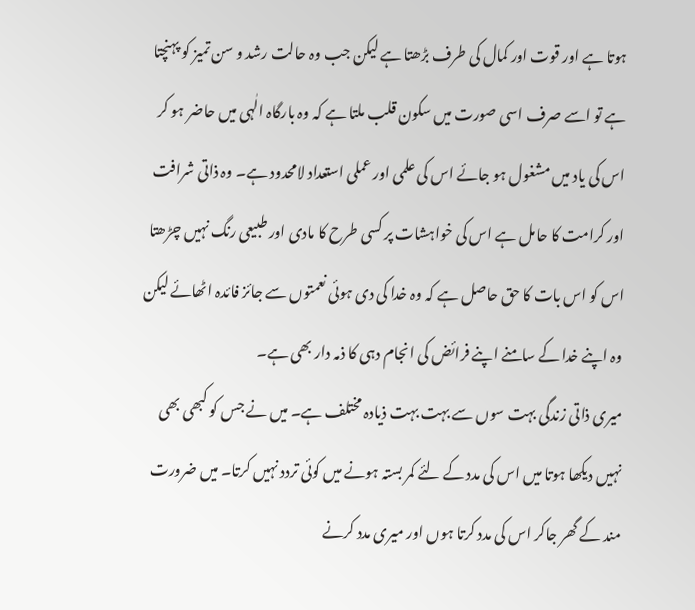ہوتا ہے اور قوت اور کمال کی طرف بڑھتا ہے لیکن جب وہ حالت رشد و سن تمیز کو پہنچتا ہے تو اسے صرف اسی صورت میں سکون قلب ملتا ہے کہ وہ بارگاہ الٰہی میں حاضر ہو کر اس کی یاد میں مشغول ہو جائے اس کی علمی اور عملی استعداد لامحدود ہے۔ وہ ذاتی شرافت اور کرامت کا حامل ہے اس کی خواہشات پر کسی طرح کا مادی اور طبیعی رنگ نہیں چڑھتا اس کو اس بات کا حق حاصل ہے کہ وہ خدا کی دی ہوئی نعمتوں سے جائز فائدہ اٹھائے لیکن وہ اپنے خدا کے سامنے اپنے فرائض کی انجام دہی کا ذمہ دار بھی ہے۔
میری ذاتی زندگی بہت سوں سے بہت بہت ذیادہ مختلف ہے۔ میں نے جس کو کبھی بھی نہیں دیکھا ہوتا میں اس کی مدد کے لئے کمر بستہ ہونے میں کوئی تردد نہیں کرتا۔ میں ضرورت مند کے گھر جاکر اس کی مدد کرتا ہوں اور میری مدد کرنے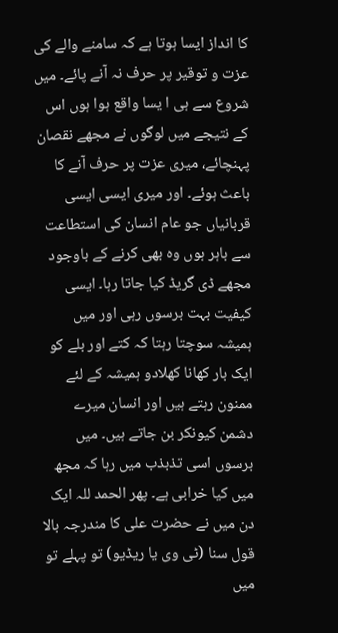کا انداز ایسا ہوتا ہے کہ سامنے والے کی عزت و توقیر پر حرف نہ آنے پائے۔ میں شروع سے ہی ا یسا واقع ہوا ہوں اس کے نتیجے میں لوگوں نے مجھے نقصان پہنچائے، میری عزت پر حرف آنے کا باعث ہوئے۔ اور میری ایسی ایسی قربانیاں جو عام انسان کی استطاعت سے باہر ہوں وہ بھی کرنے کے باوجود مجھے ڈی گریڈ کیا جاتا رہا۔ ایسی کیفیت بہت برسوں رہی اور میں ہمیشہ سوچتا رہتا کہ کتے اور بلے کو ایک بار کھانا کھلادو ہمیشہ کے لئے ممنون رہتے ہیں اور انسان میرے دشمن کیونکر بن جاتے ہیں۔ میں برسوں اسی تذبذب میں رہا کہ مجھ میں کیا خرابی ہے۔ پھر الحمد للہ ایک دن میں نے حضرت علی کا مندرجہ بالا قول سنا (ٹی وی یا ریڈیو) تو پہلے تو میں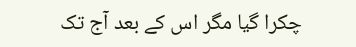چکرا گیا مگر اس کے بعد آج تک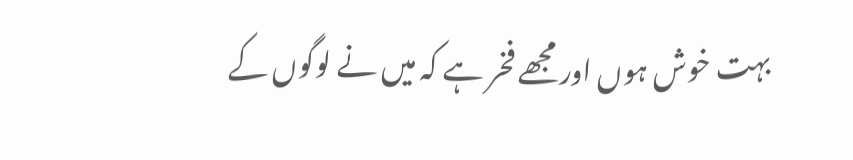بہت خوش ہوں اور مجھے فخر ہے کہ میں نے لوگوں کے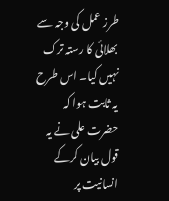طرز عمل کی وجہ سے بھلائی کا رستہ ترک نہیں کیا۔ اس طرح یہ ثابت ہوا کہ حضرت علی نے یہ قول بیان کرکے انسانیت پر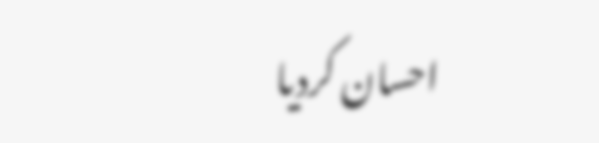احسان کردیا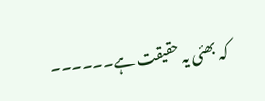کہ بھئی یہ حقیقت ہے۔۔۔۔۔۔